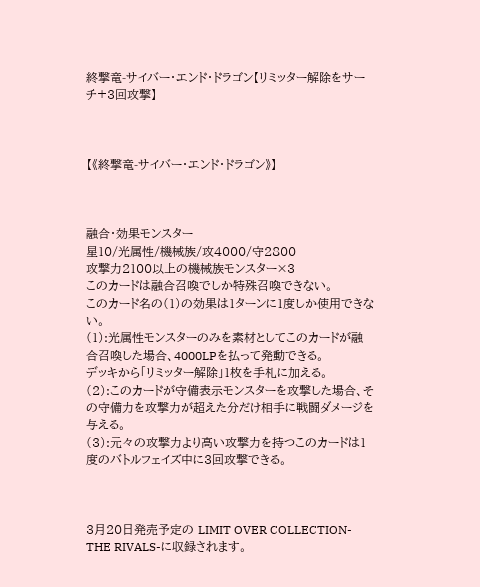終撃竜-サイバー・エンド・ドラゴン【リミッター解除をサーチ+3回攻撃】



【《終撃竜-サイバー・エンド・ドラゴン》】



融合・効果モンスター
星10/光属性/機械族/攻4000/守2800
攻撃力2100以上の機械族モンスター×3
このカードは融合召喚でしか特殊召喚できない。
このカード名の(1)の効果は1ターンに1度しか使用できない。
(1):光属性モンスターのみを素材としてこのカードが融合召喚した場合、4000LPを払って発動できる。
デッキから「リミッター解除」1枚を手札に加える。
(2):このカードが守備表示モンスターを攻撃した場合、その守備力を攻撃力が超えた分だけ相手に戦闘ダメージを与える。
(3):元々の攻撃力より高い攻撃力を持つこのカードは1度のバトルフェイズ中に3回攻撃できる。



3月20日発売予定の LIMIT OVER COLLECTION-THE RIVALS-に収録されます。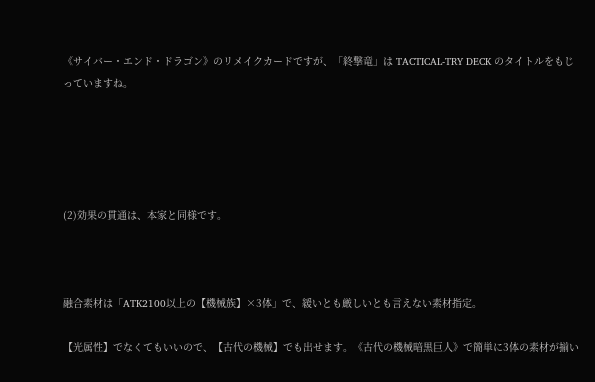《サイバー・エンド・ドラゴン》のリメイクカードですが、「終撃竜」は TACTICAL-TRY DECK のタイトルをもじっていますね。





(2)効果の貫通は、本家と同様です。



融合素材は「ATK2100以上の【機械族】×3体」で、緩いとも厳しいとも言えない素材指定。

【光属性】でなくてもいいので、【古代の機械】でも出せます。《古代の機械暗黒巨人》で簡単に3体の素材が揃い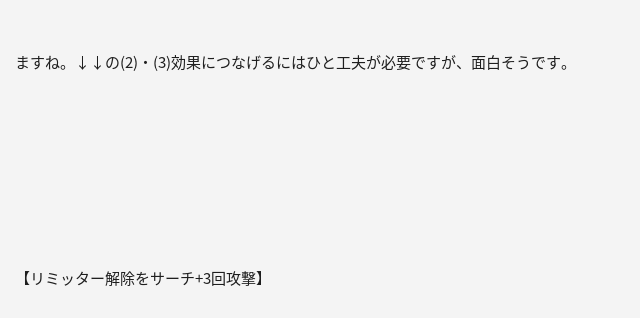ますね。↓↓の(2)・(3)効果につなげるにはひと工夫が必要ですが、面白そうです。







【リミッター解除をサーチ+3回攻撃】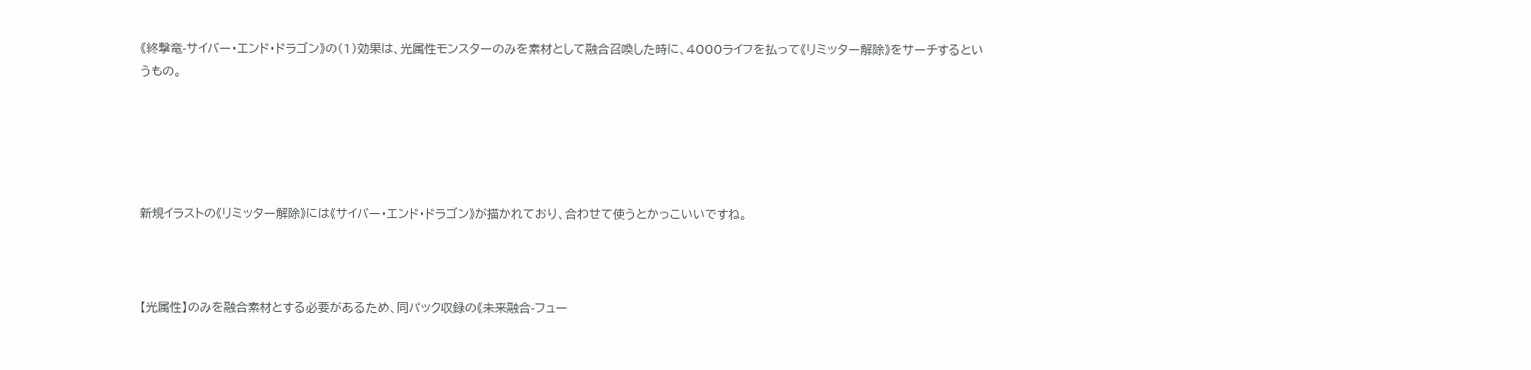《終撃竜-サイバー・エンド・ドラゴン》の(1)効果は、光属性モンスターのみを素材として融合召喚した時に、4000ライフを払って《リミッター解除》をサーチするというもの。





新規イラストの《リミッター解除》には《サイバー・エンド・ドラゴン》が描かれており、合わせて使うとかっこいいですね。



【光属性】のみを融合素材とする必要があるため、同パック収録の《未来融合-フュー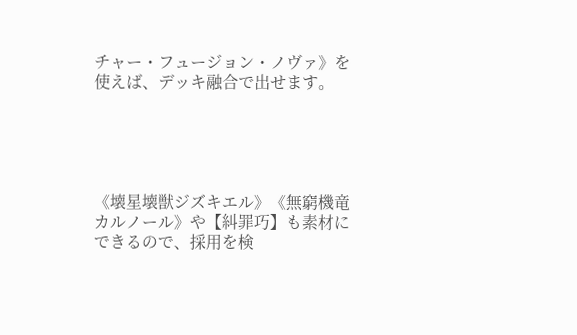チャー・フュージョン・ノヴァ》を使えば、デッキ融合で出せます。





《壊星壊獣ジズキエル》《無窮機竜カルノール》や【糾罪巧】も素材にできるので、採用を検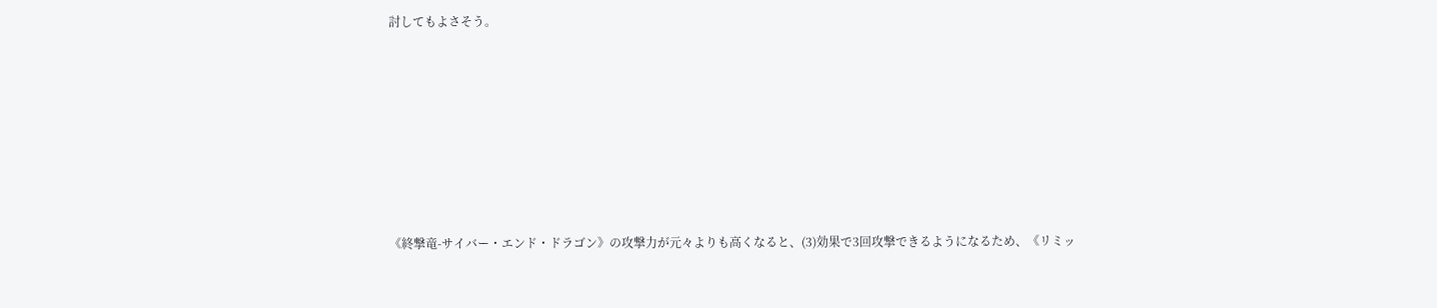討してもよさそう。







《終撃竜-サイバー・エンド・ドラゴン》の攻撃力が元々よりも高くなると、(3)効果で3回攻撃できるようになるため、《リミッ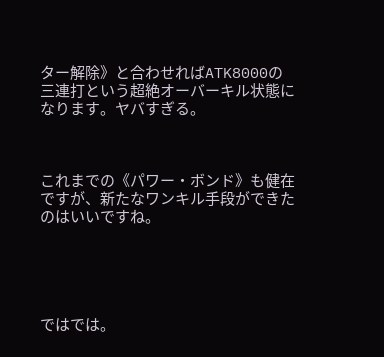ター解除》と合わせればATK8000の三連打という超絶オーバーキル状態になります。ヤバすぎる。



これまでの《パワー・ボンド》も健在ですが、新たなワンキル手段ができたのはいいですね。





ではでは。